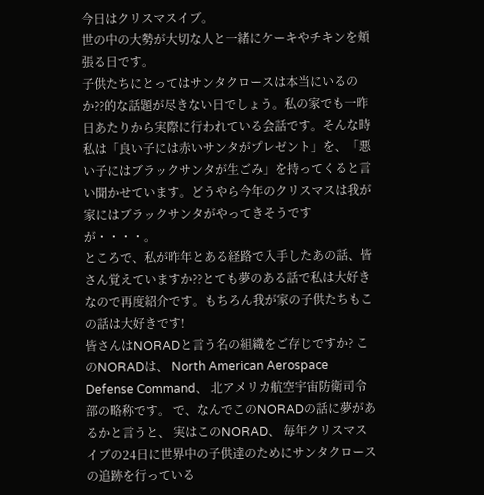今日はクリスマスイブ。
世の中の大勢が大切な人と一緒にケーキやチキンを頬張る日です。
子供たちにとってはサンタクロースは本当にいるのか??的な話題が尽きない日でしょう。私の家でも一昨日あたりから実際に行われている会話です。そんな時私は「良い子には赤いサンタがプレゼント」を、「悪い子にはブラックサンタが生ごみ」を持ってくると言い聞かせています。どうやら今年のクリスマスは我が家にはブラックサンタがやってきそうですが・・・・。
ところで、私が昨年とある経路で入手したあの話、皆さん覚えていますか??とても夢のある話で私は大好きなので再度紹介です。もちろん我が家の子供たちもこの話は大好きです!
皆さんはNORADと言う名の組織をご存じですか? このNORADは、 North American Aerospace Defense Command、 北アメリカ航空宇宙防衛司令部の略称です。 で、なんでこのNORADの話に夢があるかと言うと、 実はこのNORAD、 毎年クリスマスイブの24日に世界中の子供達のためにサンタクロースの追跡を行っている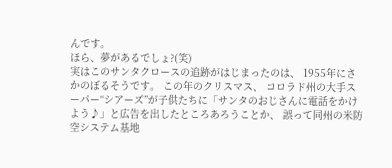んです。
ほら、夢があるでしょ?(笑)
実はこのサンタクロースの追跡がはじまったのは、 1955年にさかのぼるそうです。 この年のクリスマス、 コロラド州の大手スーパー“シアーズ”が子供たちに「サンタのおじさんに電話をかけよう♪」と広告を出したところあろうことか、 誤って同州の米防空システム基地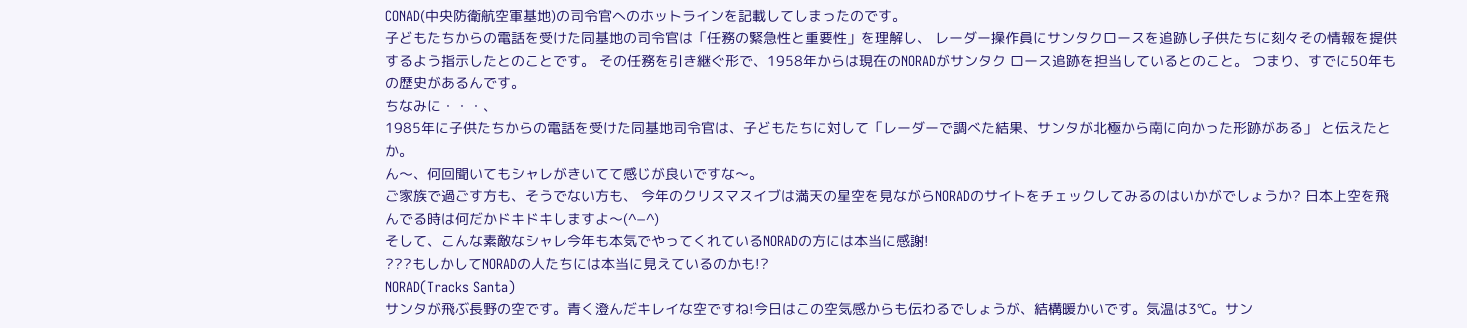CONAD(中央防衛航空軍基地)の司令官へのホットラインを記載してしまったのです。
子どもたちからの電話を受けた同基地の司令官は「任務の緊急性と重要性」を理解し、 レーダー操作員にサンタクロースを追跡し子供たちに刻々その情報を提供するよう指示したとのことです。 その任務を引き継ぐ形で、1958年からは現在のNORADがサンタク ロース追跡を担当しているとのこと。 つまり、すでに50年もの歴史があるんです。
ちなみに・・・、
1985年に子供たちからの電話を受けた同基地司令官は、子どもたちに対して「レーダーで調べた結果、サンタが北極から南に向かった形跡がある」 と伝えたとか。
ん〜、何回聞いてもシャレがきいてて感じが良いですな〜。
ご家族で過ごす方も、そうでない方も、 今年のクリスマスイブは満天の星空を見ながらNORADのサイトをチェックしてみるのはいかがでしょうか? 日本上空を飛んでる時は何だかドキドキしますよ〜(^−^)
そして、こんな素敵なシャレ今年も本気でやってくれているNORADの方には本当に感謝!
???もしかしてNORADの人たちには本当に見えているのかも!?
NORAD(Tracks Santa)
サンタが飛ぶ長野の空です。青く澄んだキレイな空ですね!今日はこの空気感からも伝わるでしょうが、結構暖かいです。気温は3℃。サン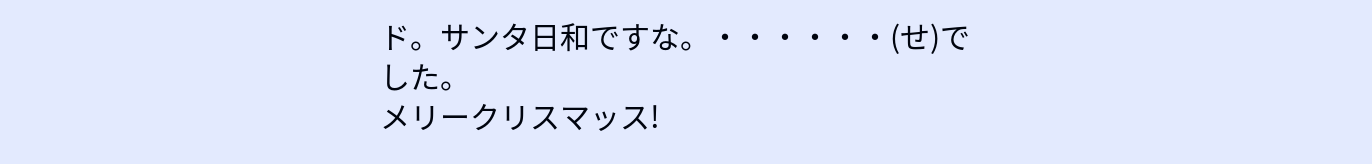ド。サンタ日和ですな。・・・・・・(せ)でした。
メリークリスマッス!